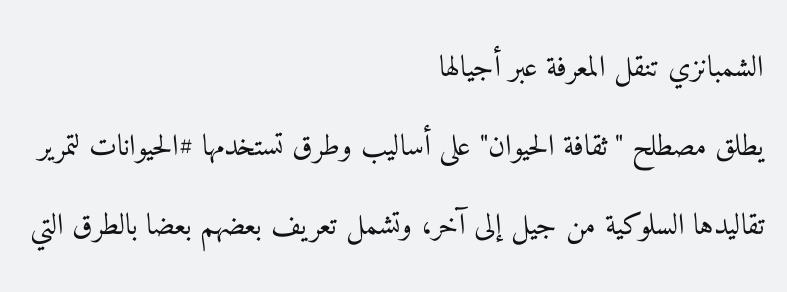الشمبانزي تنقل المعرفة عبر أجيالها
يطلق مصطلح "ثقافة الحيوان" على أساليب وطرق تستخدمها #الحيوانات لتمرير تقاليدها السلوكية من جيل إلى آخر، وتشمل تعريف بعضهم بعضا بالطرق التي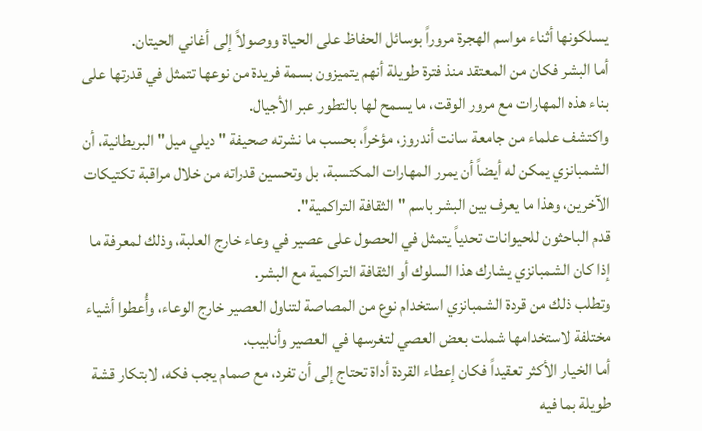يسلكونها أثناء مواسم الهجرة مروراً بوسائل الحفاظ على الحياة ووصولاً إلى أغاني الحيتان.
أما البشر فكان من المعتقد منذ فترة طويلة أنهم يتميزون بسمة فريدة من نوعها تتمثل في قدرتها على بناء هذه المهارات مع مرور الوقت، ما يسمح لها بالتطور عبر الأجيال.
واكتشف علماء من جامعة سانت أندروز، مؤخراً، بحسب ما نشرته صحيفة "ديلي ميل" البريطانية، أن الشمبانزي يمكن له أيضاً أن يمرر المهارات المكتسبة، بل وتحسين قدراته من خلال مراقبة تكتيكات الآخرين، وهذا ما يعرف بين البشر باسم "الثقافة التراكمية".
قدم الباحثون للحيوانات تحدياً يتمثل في الحصول على عصير في وعاء خارج العلبة، وذلك لمعرفة ما إذا كان الشمبانزي يشارك هذا السلوك أو الثقافة التراكمية مع البشر.
وتطلب ذلك من قردة الشمبانزي استخدام نوع من المصاصة لتناول العصير خارج الوعاء، وأُعطوا أشياء مختلفة لاستخدامها شملت بعض العصي لتغرسها في العصير وأنابيب.
أما الخيار الأكثر تعقيداً فكان إعطاء القردة أداة تحتاج إلى أن تفرد، مع صمام يجب فكه، لابتكار قشة طويلة بما فيه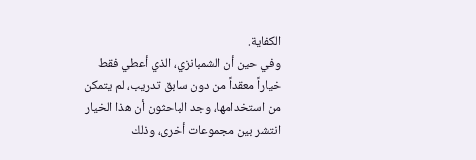الكفاية.
وفي حين أن الشمبانزي، الذي أعطي فقط خياراً معقداً من دون سابق تدريب، لم يتمكن من استخدامها، وجد الباحثون أن هذا الخيار انتشر بين مجموعات أخرى، وذلك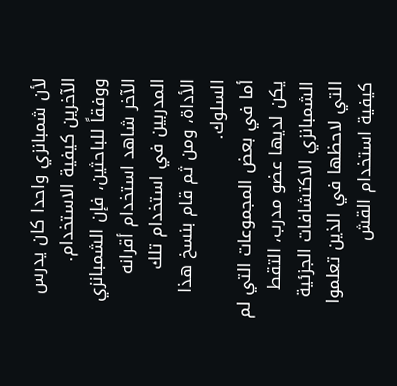لأن شمبانزي واحدا كان يدرس الآخرين كيفية الاستخدام.
ووفقاً للباحثين، فإن الشمبانزي الآخر شاهد استخدام أقرانه المدربين في استخدام تلك الأداة، ومن ثم قام بنسخ هذا السلوك.
أما في بعض المجموعات التي لم يكن لديها عضو مدرب، التقط الشمبانزي الاكتشافات الجزئية التي لاحظها في الذين تعلموا كيفية استخدام القش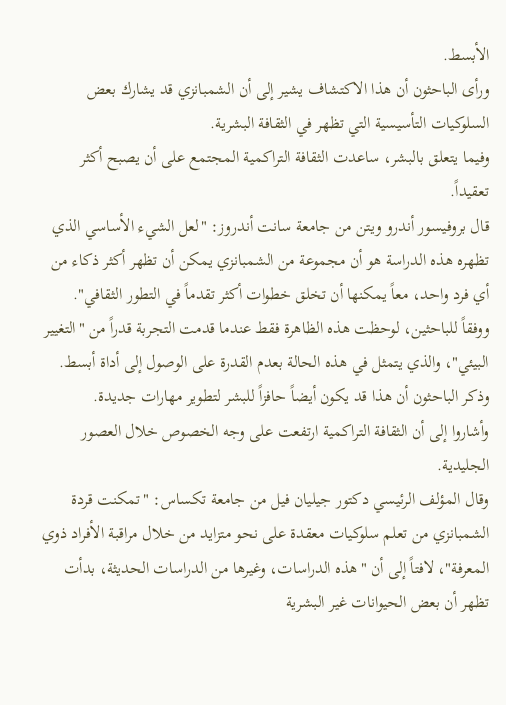الأبسط.
ورأى الباحثون أن هذا الاكتشاف يشير إلى أن الشمبانزي قد يشارك بعض السلوكيات التأسيسية التي تظهر في الثقافة البشرية.
وفيما يتعلق بالبشر، ساعدت الثقافة التراكمية المجتمع على أن يصبح أكثر تعقيداً.
قال بروفيسور أندرو ويتن من جامعة سانت أندروز: "لعل الشيء الأساسي الذي تظهره هذه الدراسة هو أن مجموعة من الشمبانزي يمكن أن تظهر أكثر ذكاء من أي فرد واحد، معاً يمكنها أن تخلق خطوات أكثر تقدماً في التطور الثقافي".
ووفقاً للباحثين، لوحظت هذه الظاهرة فقط عندما قدمت التجربة قدراً من "التغيير البيئي"، والذي يتمثل في هذه الحالة بعدم القدرة على الوصول إلى أداة أبسط.
وذكر الباحثون أن هذا قد يكون أيضاً حافزاً للبشر لتطوير مهارات جديدة.
وأشاروا إلى أن الثقافة التراكمية ارتفعت على وجه الخصوص خلال العصور الجليدية.
وقال المؤلف الرئيسي دكتور جيليان فيل من جامعة تكساس: "تمكنت قردة الشمبانزي من تعلم سلوكيات معقدة على نحو متزايد من خلال مراقبة الأفراد ذوي المعرفة"، لافتاً إلى أن "هذه الدراسات، وغيرها من الدراسات الحديثة، بدأت تظهر أن بعض الحيوانات غير البشرية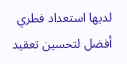لديها استعداد فطري أفضل لتحسين تعقيد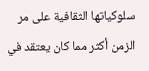سلوكياتها الثقافية على مر الزمن أكثر مما كان يعتقد في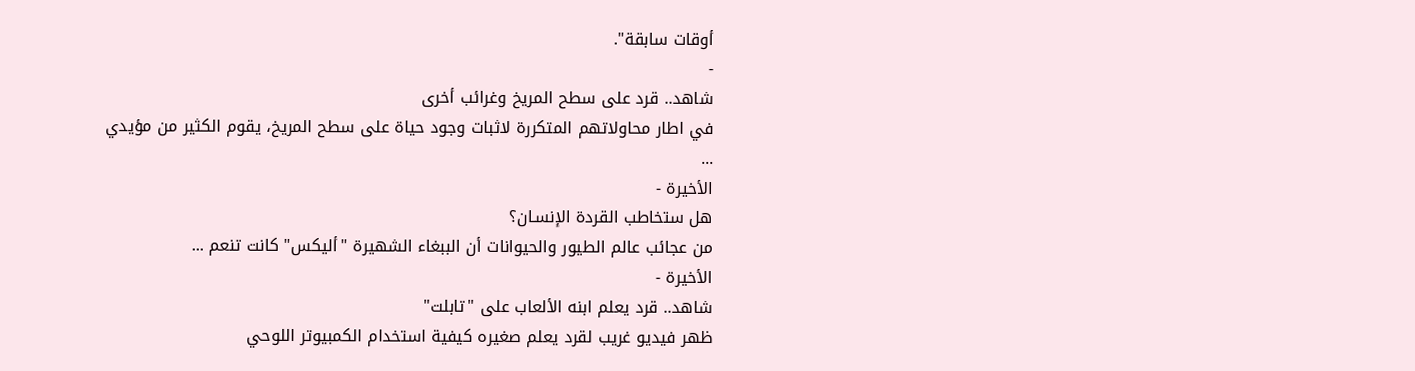أوقات سابقة".
-
شاهد.. قرد على سطح المريخ وغرائب أخرى
في اطار محاولاتهم المتكررة لاثبات وجود حياة على سطح المريخ، يقوم الكثير من مؤيدي ...
الأخيرة -
هل ستخاطب القردة الإنسـان؟
من عجائب عالم الطيور والحيوانات أن الببغاء الشهيرة "أليكس" كانت تنعم ...
الأخيرة -
شاهد.. قرد يعلم ابنه الألعاب على "تابلت"
ظهر فيديو غريب لقرد يعلم صغيره كيفية استخدام الكمبيوتر اللوحي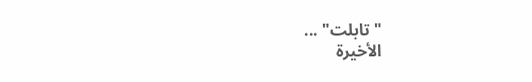"تابلت" ...
الأخيرة